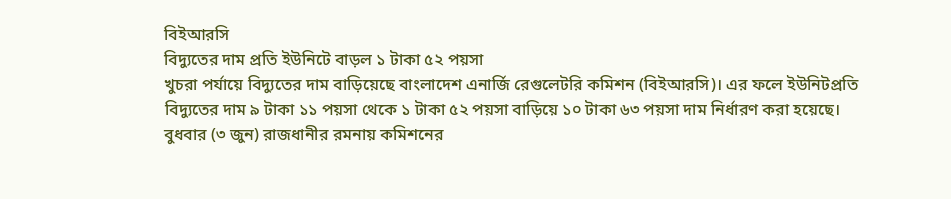বিইআরসি
বিদ্যুতের দাম প্রতি ইউনিটে বাড়ল ১ টাকা ৫২ পয়সা
খুচরা পর্যায়ে বিদ্যুতের দাম বাড়িয়েছে বাংলাদেশ এনার্জি রেগুলেটরি কমিশন (বিইআরসি)। এর ফলে ইউনিটপ্রতি বিদ্যুতের দাম ৯ টাকা ১১ পয়সা থেকে ১ টাকা ৫২ পয়সা বাড়িয়ে ১০ টাকা ৬৩ পয়সা দাম নির্ধারণ করা হয়েছে।
বুধবার (৩ জুন) রাজধানীর রমনায় কমিশনের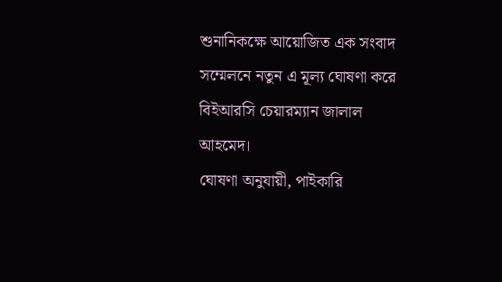শুনানিকক্ষে আয়োজিত এক সংবাদ সম্মেলনে নতুন এ মূল্য ঘোষণা করে বিইআরসি চেয়ারম্যান জালাল আহমেদ।
ঘোষণা অনুযায়ী, পাইকারি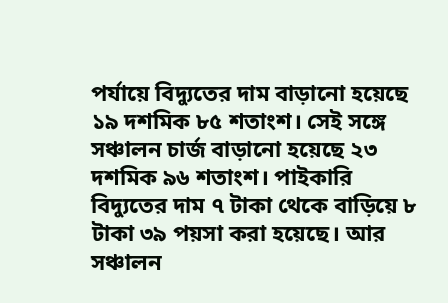পর্যায়ে বিদ্যুতের দাম বাড়ানো হয়েছে ১৯ দশমিক ৮৫ শতাংশ। সেই সঙ্গে সঞ্চালন চার্জ বাড়ানো হয়েছে ২৩ দশমিক ৯৬ শতাংশ। পাইকারি বিদ্যুতের দাম ৭ টাকা থেকে বাড়িয়ে ৮ টাকা ৩৯ পয়সা করা হয়েছে। আর সঞ্চালন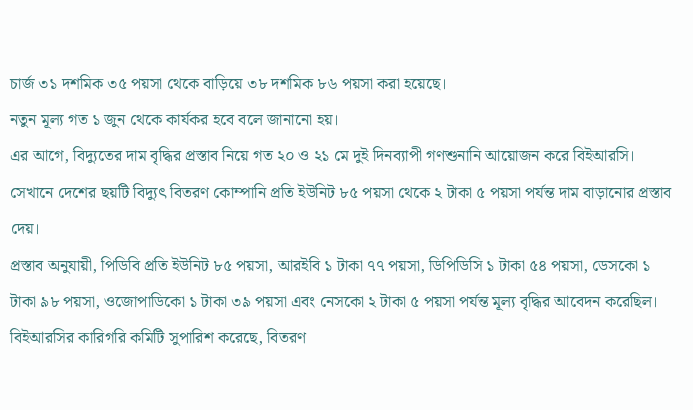চার্জ ৩১ দশমিক ৩৫ পয়সা থেকে বাড়িয়ে ৩৮ দশমিক ৮৬ পয়সা করা হয়েছে।
নতুন মূল্য গত ১ জুন থেকে কার্যকর হবে বলে জানানো হয়।
এর আগে, বিদ্যুতের দাম বৃদ্ধির প্রস্তাব নিয়ে গত ২০ ও ২১ মে দুই দিনব্যাপী গণশুনানি আয়োজন করে বিইআরসি। সেখানে দেশের ছয়টি বিদ্যুৎ বিতরণ কোম্পানি প্রতি ইউনিট ৮৫ পয়সা থেকে ২ টাকা ৫ পয়সা পর্যন্ত দাম বাড়ানোর প্রস্তাব দেয়।
প্রস্তাব অনুযায়ী, পিডিবি প্রতি ইউনিট ৮৫ পয়সা, আরইবি ১ টাকা ৭৭ পয়সা, ডিপিডিসি ১ টাকা ৫৪ পয়সা, ডেসকো ১ টাকা ৯৮ পয়সা, ওজোপাডিকো ১ টাকা ৩৯ পয়সা এবং নেসকো ২ টাকা ৫ পয়সা পর্যন্ত মূল্য বৃদ্ধির আবেদন করেছিল।
বিইআরসির কারিগরি কমিটি সুপারিশ করেছে, বিতরণ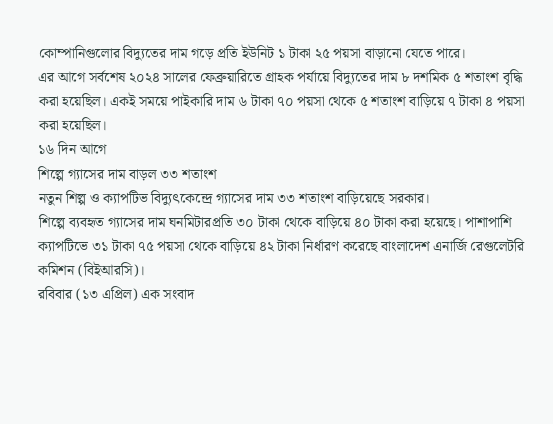কোম্পানিগুলোর বিদ্যুতের দাম গড়ে প্রতি ইউনিট ১ টাকা ২৫ পয়সা বাড়ানো যেতে পারে।
এর আগে সর্বশেষ ২০২৪ সালের ফেব্রুয়ারিতে গ্রাহক পর্যায়ে বিদ্যুতের দাম ৮ দশমিক ৫ শতাংশ বৃদ্ধি করা হয়েছিল। একই সময়ে পাইকারি দাম ৬ টাকা ৭০ পয়সা থেকে ৫ শতাংশ বাড়িয়ে ৭ টাকা ৪ পয়সা করা হয়েছিল।
১৬ দিন আগে
শিল্পে গ্যাসের দাম বাড়ল ৩৩ শতাংশ
নতুন শিল্প ও ক্যাপটিভ বিদ্যুৎকেন্দ্রে গ্যাসের দাম ৩৩ শতাংশ বাড়িয়েছে সরকার।
শিল্পে ব্যবহৃত গ্যাসের দাম ঘনমিটারপ্রতি ৩০ টাকা থেকে বাড়িয়ে ৪০ টাকা করা হয়েছে। পাশাপাশি ক্যাপটিভে ৩১ টাকা ৭৫ পয়সা থেকে বাড়িয়ে ৪২ টাকা নির্ধারণ করেছে বাংলাদেশ এনার্জি রেগুলেটরি কমিশন (বিইআরসি)।
রবিবার (১৩ এপ্রিল) এক সংবাদ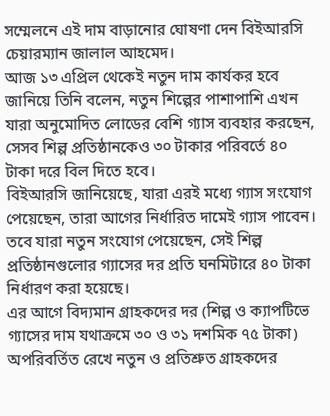সম্মেলনে এই দাম বাড়ানোর ঘোষণা দেন বিইআরসি চেয়ারম্যান জালাল আহমেদ।
আজ ১৩ এপ্রিল থেকেই নতুন দাম কার্যকর হবে জানিয়ে তিনি বলেন, নতুন শিল্পের পাশাপাশি এখন যারা অনুমোদিত লোডের বেশি গ্যাস ব্যবহার করছেন, সেসব শিল্প প্রতিষ্ঠানকেও ৩০ টাকার পরিবর্তে ৪০ টাকা দরে বিল দিতে হবে।
বিইআরসি জানিয়েছে, যারা এরই মধ্যে গ্যাস সংযোগ পেয়েছেন, তারা আগের নির্ধারিত দামেই গ্যাস পাবেন। তবে যারা নতুন সংযোগ পেয়েছেন, সেই শিল্প প্রতিষ্ঠানগুলোর গ্যাসের দর প্রতি ঘনমিটারে ৪০ টাকা নির্ধারণ করা হয়েছে।
এর আগে বিদ্যমান গ্রাহকদের দর (শিল্প ও ক্যাপটিভে গ্যাসের দাম যথাক্রমে ৩০ ও ৩১ দশমিক ৭৫ টাকা) অপরিবর্তিত রেখে নতুন ও প্রতিশ্রুত গ্রাহকদের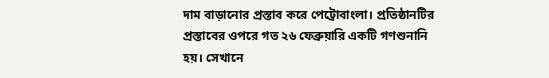দাম বাড়ানোর প্রস্তাব করে পেট্রোবাংলা। প্রতিষ্ঠানটির প্রস্তাবের ওপরে গত ২৬ ফেব্রুয়ারি একটি গণশুনানি হয়। সেখানে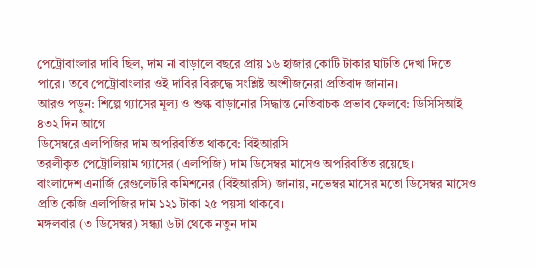পেট্রোবাংলার দাবি ছিল, দাম না বাড়ালে বছরে প্রায় ১৬ হাজার কোটি টাকার ঘাটতি দেখা দিতে পারে। তবে পেট্রোবাংলার ওই দাবির বিরুদ্ধে সংশ্লিষ্ট অংশীজনেরা প্রতিবাদ জানান।
আরও পড়ুন: শিল্পে গ্যাসের মূল্য ও শুল্ক বাড়ানোর সিদ্ধান্ত নেতিবাচক প্রভাব ফেলবে: ডিসিসিআই
৪৩২ দিন আগে
ডিসেম্বরে এলপিজির দাম অপরিবর্তিত থাকবে: বিইআরসি
তরলীকৃত পেট্রোলিয়াম গ্যাসের (এলপিজি) দাম ডিসেম্বর মাসেও অপরিবর্তিত রয়েছে।
বাংলাদেশ এনার্জি রেগুলেটরি কমিশনের (বিইআরসি) জানায়, নভেম্বর মাসের মতো ডিসেম্বর মাসেও প্রতি কেজি এলপিজির দাম ১২১ টাকা ২৫ পয়সা থাকবে।
মঙ্গলবার (৩ ডিসেম্বর) সন্ধ্যা ৬টা থেকে নতুন দাম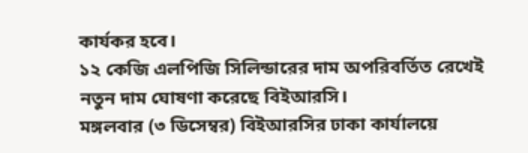কার্যকর হবে।
১২ কেজি এলপিজি সিলিন্ডারের দাম অপরিবর্তিত রেখেই নতুন দাম ঘোষণা করেছে বিইআরসি।
মঙ্গলবার (৩ ডিসেম্বর) বিইআরসির ঢাকা কার্যালয়ে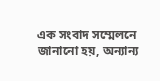এক সংবাদ সম্মেলনে জানানো হয়, অন্যান্য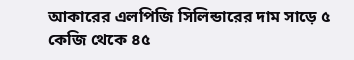আকারের এলপিজি সিলিন্ডারের দাম সাড়ে ৫ কেজি থেকে ৪৫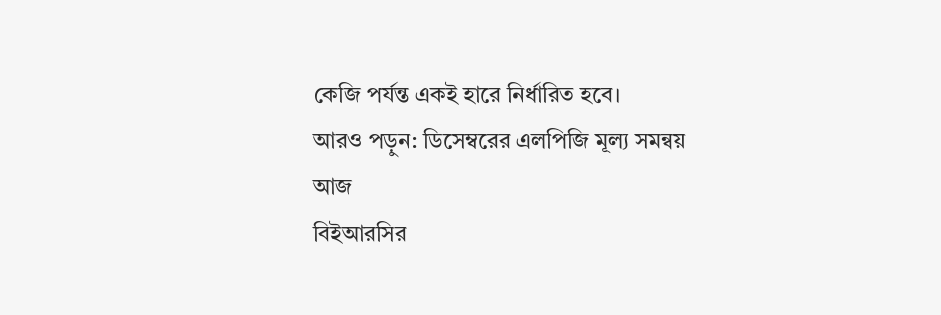কেজি পর্যন্ত একই হারে নির্ধারিত হবে।
আরও পড়ুন: ডিসেম্বরের এলপিজি মূল্য সমন্বয় আজ
বিইআরসির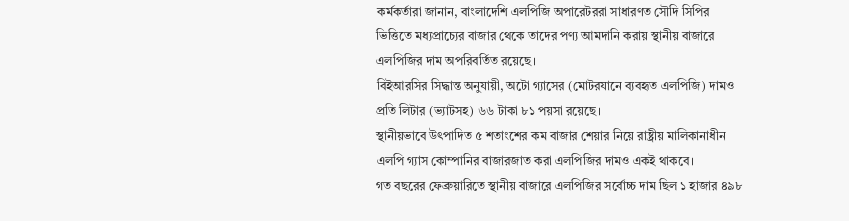কর্মকর্তারা জানান, বাংলাদেশি এলপিজি অপারেটররা সাধারণত সৌদি সিপির ভিত্তিতে মধ্যপ্রাচ্যের বাজার থেকে তাদের পণ্য আমদানি করায় স্থানীয় বাজারে এলপিজির দাম অপরিবর্তিত রয়েছে।
বিইআরসির সিদ্ধান্ত অনুযায়ী, অটো গ্যাসের (মোটরযানে ব্যবহৃত এলপিজি) দামও প্রতি লিটার (ভ্যাটসহ) ৬৬ টাকা ৮১ পয়সা রয়েছে।
স্থানীয়ভাবে উৎপাদিত ৫ শতাংশের কম বাজার শেয়ার নিয়ে রাষ্ট্রীয় মালিকানাধীন এলপি গ্যাস কোম্পানির বাজারজাত করা এলপিজির দামও একই থাকবে।
গত বছরের ফেব্রুয়ারিতে স্থানীয় বাজারে এলপিজির সর্বোচ্চ দাম ছিল ১ হাজার ৪৯৮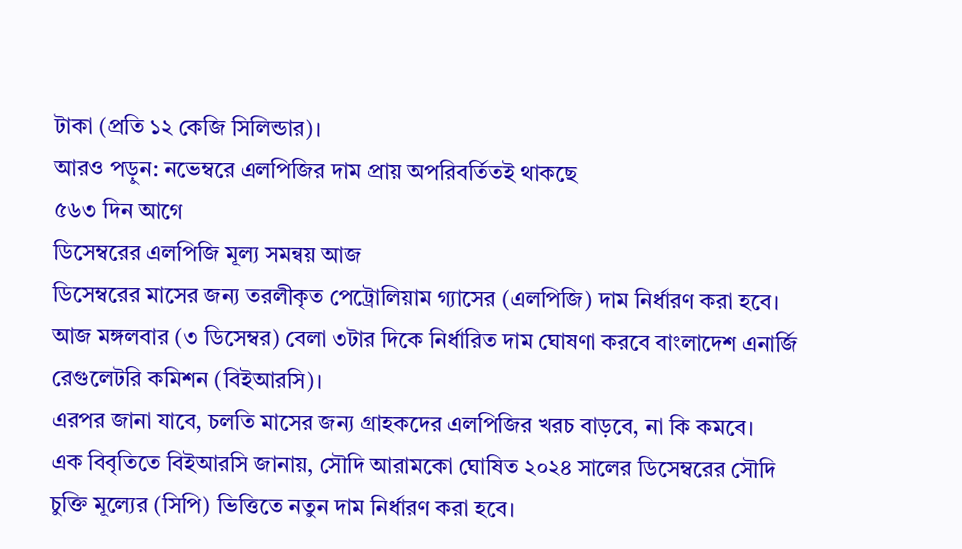টাকা (প্রতি ১২ কেজি সিলিন্ডার)।
আরও পড়ুন: নভেম্বরে এলপিজির দাম প্রায় অপরিবর্তিতই থাকছে
৫৬৩ দিন আগে
ডিসেম্বরের এলপিজি মূল্য সমন্বয় আজ
ডিসেম্বরের মাসের জন্য তরলীকৃত পেট্রোলিয়াম গ্যাসের (এলপিজি) দাম নির্ধারণ করা হবে।
আজ মঙ্গলবার (৩ ডিসেম্বর) বেলা ৩টার দিকে নির্ধারিত দাম ঘোষণা করবে বাংলাদেশ এনার্জি রেগুলেটরি কমিশন (বিইআরসি)।
এরপর জানা যাবে, চলতি মাসের জন্য গ্রাহকদের এলপিজির খরচ বাড়বে, না কি কমবে।
এক বিবৃতিতে বিইআরসি জানায়, সৌদি আরামকো ঘোষিত ২০২৪ সালের ডিসেম্বরের সৌদি চুক্তি মূল্যের (সিপি) ভিত্তিতে নতুন দাম নির্ধারণ করা হবে।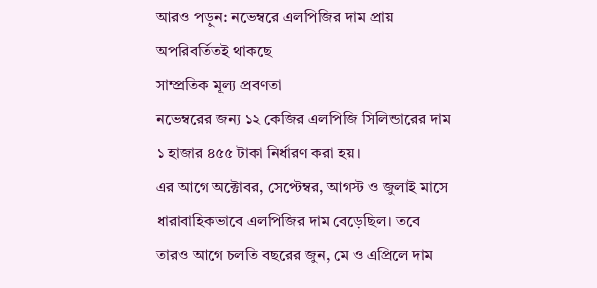আরও পড়ুন: নভেম্বরে এলপিজির দাম প্রায় অপরিবর্তিতই থাকছে
সাম্প্রতিক মূল্য প্রবণতা
নভেম্বরের জন্য ১২ কেজির এলপিজি সিলিন্ডারের দাম ১ হাজার ৪৫৫ টাকা নির্ধারণ করা হয়।
এর আগে অক্টোবর, সেপ্টেম্বর, আগস্ট ও জুলাই মাসে ধারাবাহিকভাবে এলপিজির দাম বেড়েছিল। তবে তারও আগে চলতি বছরের জুন, মে ও এপ্রিলে দাম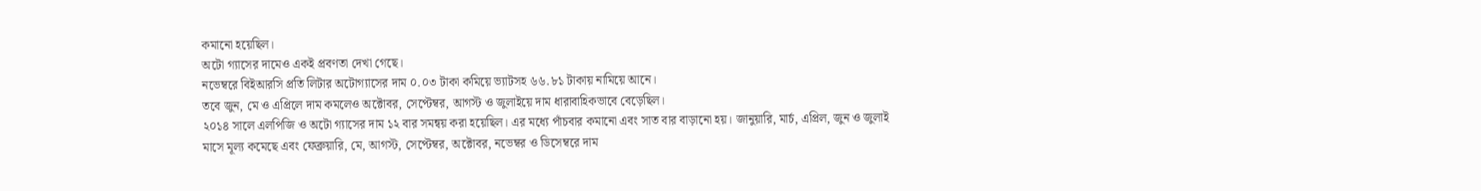কমানো হয়েছিল।
অটো গ্যাসের দামেও একই প্রবণতা দেখা গেছে।
নভেম্বরে বিইআরসি প্রতি লিটার অটোগ্যাসের দাম ০.০৩ টাকা কমিয়ে ভ্যাটসহ ৬৬.৮১ টাকায় নামিয়ে আনে।
তবে জুন, মে ও এপ্রিলে দাম কমলেও অক্টোবর, সেপ্টেম্বর, আগস্ট ও জুলাইয়ে দাম ধারাবাহিকভাবে বেড়েছিল।
২০১৪ সালে এলপিজি ও অটো গ্যাসের দাম ১২ বার সমন্বয় করা হয়েছিল। এর মধ্যে পাঁচবার কমানো এবং সাত বার বাড়ানো হয়। জানুয়ারি, মার্চ, এপ্রিল, জুন ও জুলাই মাসে মূল্য কমেছে এবং ফেব্রুয়ারি, মে, আগস্ট, সেপ্টেম্বর, অক্টোবর, নভেম্বর ও ডিসেম্বরে দাম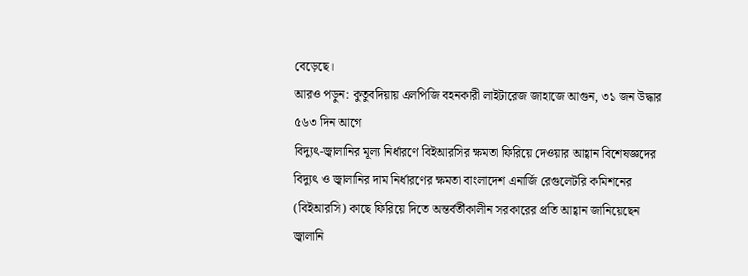বেড়েছে।
আরও পড়ুন: কুতুবদিয়ায় এলপিজি বহনকারী লাইটারেজ জাহাজে আগুন, ৩১ জন উদ্ধার
৫৬৩ দিন আগে
বিদ্যুৎ-জ্বালানির মূল্য নির্ধারণে বিইআরসির ক্ষমতা ফিরিয়ে দেওয়ার আহ্বান বিশেষজ্ঞদের
বিদ্যুৎ ও জ্বালানির দাম নির্ধারণের ক্ষমতা বাংলাদেশ এনার্জি রেগুলেটরি কমিশনের (বিইআরসি) কাছে ফিরিয়ে দিতে অন্তর্বর্তীকালীন সরকারের প্রতি আহ্বান জানিয়েছেন জ্বালানি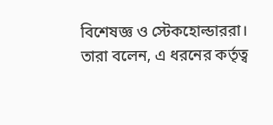বিশেষজ্ঞ ও স্টেকহোল্ডাররা।
তারা বলেন, এ ধরনের কর্তৃত্ব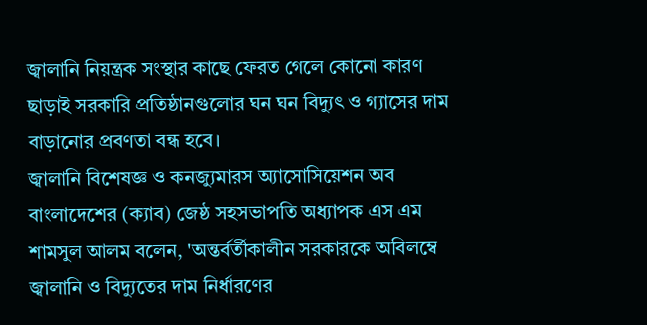জ্বালানি নিয়ন্ত্রক সংস্থার কাছে ফেরত গেলে কোনো কারণ ছাড়াই সরকারি প্রতিষ্ঠানগুলোর ঘন ঘন বিদ্যুৎ ও গ্যাসের দাম বাড়ানোর প্রবণতা বন্ধ হবে।
জ্বালানি বিশেষজ্ঞ ও কনজ্যুমারস অ্যাসোসিয়েশন অব বাংলাদেশের (ক্যাব) জেষ্ঠ সহসভাপতি অধ্যাপক এস এম শামসুল আলম বলেন, 'অন্তর্বর্তীকালীন সরকারকে অবিলম্বে জ্বালানি ও বিদ্যুতের দাম নির্ধারণের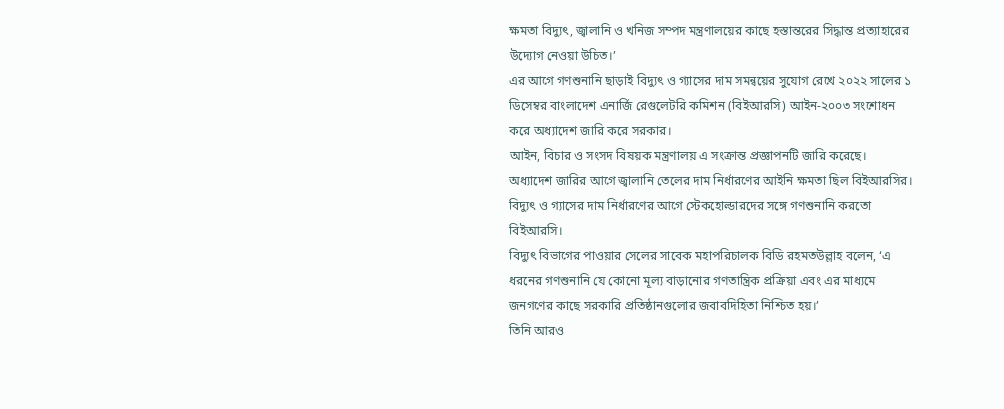ক্ষমতা বিদ্যুৎ, জ্বালানি ও খনিজ সম্পদ মন্ত্রণালয়ের কাছে হস্তান্তরের সিদ্ধান্ত প্রত্যাহারের উদ্যোগ নেওয়া উচিত।’
এর আগে গণশুনানি ছাড়াই বিদ্যুৎ ও গ্যাসের দাম সমন্বয়ের সুযোগ রেখে ২০২২ সালের ১ ডিসেম্বর বাংলাদেশ এনার্জি রেগুলেটরি কমিশন (বিইআরসি) আইন-২০০৩ সংশোধন করে অধ্যাদেশ জারি করে সরকার।
আইন, বিচার ও সংসদ বিষয়ক মন্ত্রণালয় এ সংক্রান্ত প্রজ্ঞাপনটি জারি করেছে।
অধ্যাদেশ জারির আগে জ্বালানি তেলের দাম নির্ধারণের আইনি ক্ষমতা ছিল বিইআরসির। বিদ্যুৎ ও গ্যাসের দাম নির্ধারণের আগে স্টেকহোল্ডারদের সঙ্গে গণশুনানি করতো বিইআরসি।
বিদ্যুৎ বিভাগের পাওয়ার সেলের সাবেক মহাপরিচালক বিডি রহমতউল্লাহ বলেন, ‘এ ধরনের গণশুনানি যে কোনো মূল্য বাড়ানোর গণতান্ত্রিক প্রক্রিয়া এবং এর মাধ্যমে জনগণের কাছে সরকারি প্রতিষ্ঠানগুলোর জবাবদিহিতা নিশ্চিত হয়।’
তিনি আরও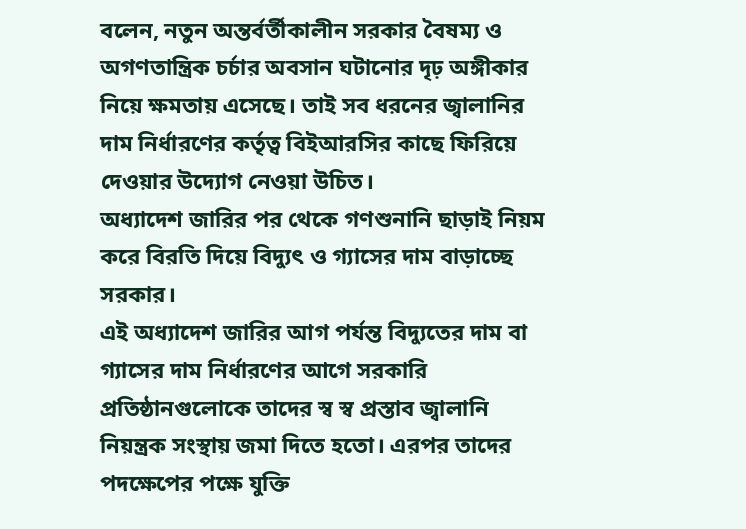বলেন, নতুন অন্তর্বর্তীকালীন সরকার বৈষম্য ও অগণতান্ত্রিক চর্চার অবসান ঘটানোর দৃঢ় অঙ্গীকার নিয়ে ক্ষমতায় এসেছে। তাই সব ধরনের জ্বালানির দাম নির্ধারণের কর্তৃত্ব বিইআরসির কাছে ফিরিয়ে দেওয়ার উদ্যোগ নেওয়া উচিত।
অধ্যাদেশ জারির পর থেকে গণশুনানি ছাড়াই নিয়ম করে বিরতি দিয়ে বিদ্যুৎ ও গ্যাসের দাম বাড়াচ্ছে সরকার।
এই অধ্যাদেশ জারির আগ পর্যন্ত বিদ্যুতের দাম বা গ্যাসের দাম নির্ধারণের আগে সরকারি প্রতিষ্ঠানগুলোকে তাদের স্ব স্ব প্রস্তাব জ্বালানি নিয়ন্ত্রক সংস্থায় জমা দিতে হতো। এরপর তাদের পদক্ষেপের পক্ষে যুক্তি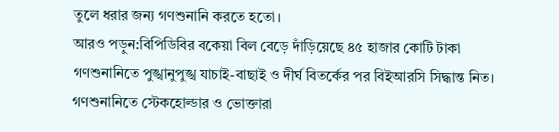তুলে ধরার জন্য গণশুনানি করতে হতো।
আরও পড়ুন:বিপিডিবির বকেয়া বিল বেড়ে দাঁড়িয়েছে ৪৫ হাজার কোটি টাকা
গণশুনানিতে পুঙ্খানুপুঙ্খ যাচাই-বাছাই ও দীর্ঘ বিতর্কের পর বিইআরসি সিদ্ধান্ত নিত।
গণশুনানিতে স্টেকহোল্ডার ও ভোক্তারা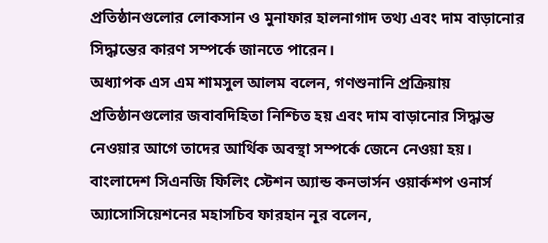প্রতিষ্ঠানগুলোর লোকসান ও মুনাফার হালনাগাদ তথ্য এবং দাম বাড়ানোর সিদ্ধান্তের কারণ সম্পর্কে জানতে পারেন।
অধ্যাপক এস এম শামসুল আলম বলেন, গণশুনানি প্রক্রিয়ায় প্রতিষ্ঠানগুলোর জবাবদিহিতা নিশ্চিত হয় এবং দাম বাড়ানোর সিদ্ধান্ত নেওয়ার আগে তাদের আর্থিক অবস্থা সম্পর্কে জেনে নেওয়া হয়।
বাংলাদেশ সিএনজি ফিলিং স্টেশন অ্যান্ড কনভার্সন ওয়ার্কশপ ওনার্স অ্যাসোসিয়েশনের মহাসচিব ফারহান নূর বলেন,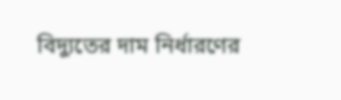বিদ্যুতের দাম নির্ধারণের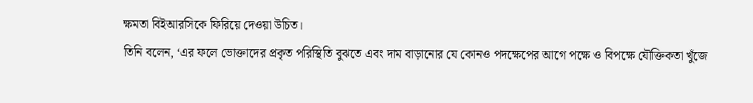ক্ষমতা বিইআরসিকে ফিরিয়ে দেওয়া উচিত।
তিনি বলেন, ‘এর ফলে ভোক্তাদের প্রকৃত পরিস্থিতি বুঝতে এবং দাম বাড়ানোর যে কোনও পদক্ষেপের আগে পক্ষে ও বিপক্ষে যৌক্তিকতা খুঁজে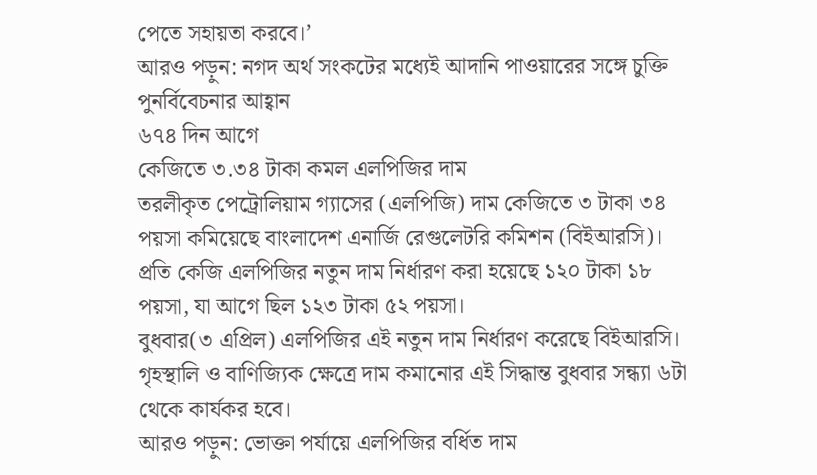পেতে সহায়তা করবে।’
আরও পড়ুন: নগদ অর্থ সংকটের মধ্যেই আদানি পাওয়ারের সঙ্গে চুক্তি পুনর্বিবেচনার আহ্বান
৬৭৪ দিন আগে
কেজিতে ৩.৩৪ টাকা কমল এলপিজির দাম
তরলীকৃত পেট্রোলিয়াম গ্যাসের (এলপিজি) দাম কেজিতে ৩ টাকা ৩৪ পয়সা কমিয়েছে বাংলাদেশ এনার্জি রেগুলেটরি কমিশন (বিইআরসি)। প্রতি কেজি এলপিজির নতুন দাম নির্ধারণ করা হয়েছে ১২০ টাকা ১৮ পয়সা, যা আগে ছিল ১২৩ টাকা ৫২ পয়সা।
বুধবার(৩ এপ্রিল) এলপিজির এই নতুন দাম নির্ধারণ করেছে বিইআরসি।
গৃহস্থালি ও বাণিজ্যিক ক্ষেত্রে দাম কমানোর এই সিদ্ধান্ত বুধবার সন্ধ্যা ৬টা থেকে কার্যকর হবে।
আরও পড়ুন: ভোক্তা পর্যায়ে এলপিজির বর্ধিত দাম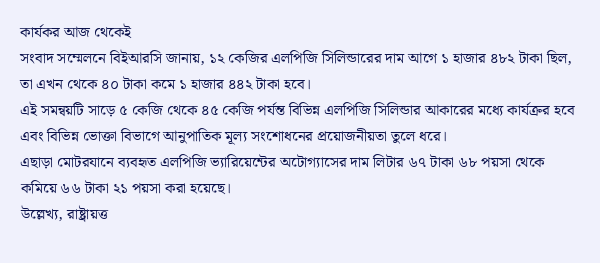কার্যকর আজ থেকেই
সংবাদ সম্মেলনে বিইআরসি জানায়, ১২ কেজির এলপিজি সিলিন্ডারের দাম আগে ১ হাজার ৪৮২ টাকা ছিল, তা এখন থেকে ৪০ টাকা কমে ১ হাজার ৪৪২ টাকা হবে।
এই সমন্বয়টি সাড়ে ৫ কেজি থেকে ৪৫ কেজি পর্যন্ত বিভিন্ন এলপিজি সিলিন্ডার আকারের মধ্যে কার্যক্রর হবে এবং বিভিন্ন ভোক্তা বিভাগে আনুপাতিক মূল্য সংশোধনের প্রয়োজনীয়তা তুলে ধরে।
এছাড়া মোটরযানে ব্যবহৃত এলপিজি ভ্যারিয়েন্টের অটোগ্যাসের দাম লিটার ৬৭ টাকা ৬৮ পয়সা থেকে কমিয়ে ৬৬ টাকা ২১ পয়সা করা হয়েছে।
উল্লেখ্য, রাষ্ট্রায়ত্ত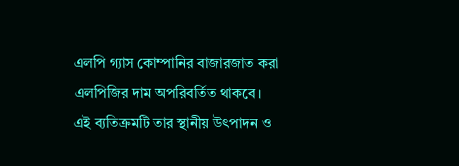এলপি গ্যাস কোম্পানির বাজারজাত করা এলপিজির দাম অপরিবর্তিত থাকবে।
এই ব্যতিক্রমটি তার স্থানীয় উৎপাদন ও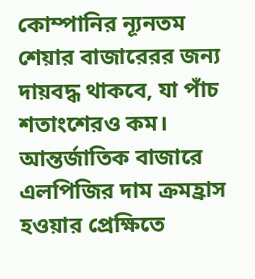কোম্পানির ন্যূনতম শেয়ার বাজারেরর জন্য দায়বদ্ধ থাকবে, যা পাঁচ শতাংশেরও কম।
আন্তর্জাতিক বাজারে এলপিজির দাম ক্রমহ্রাস হওয়ার প্রেক্ষিতে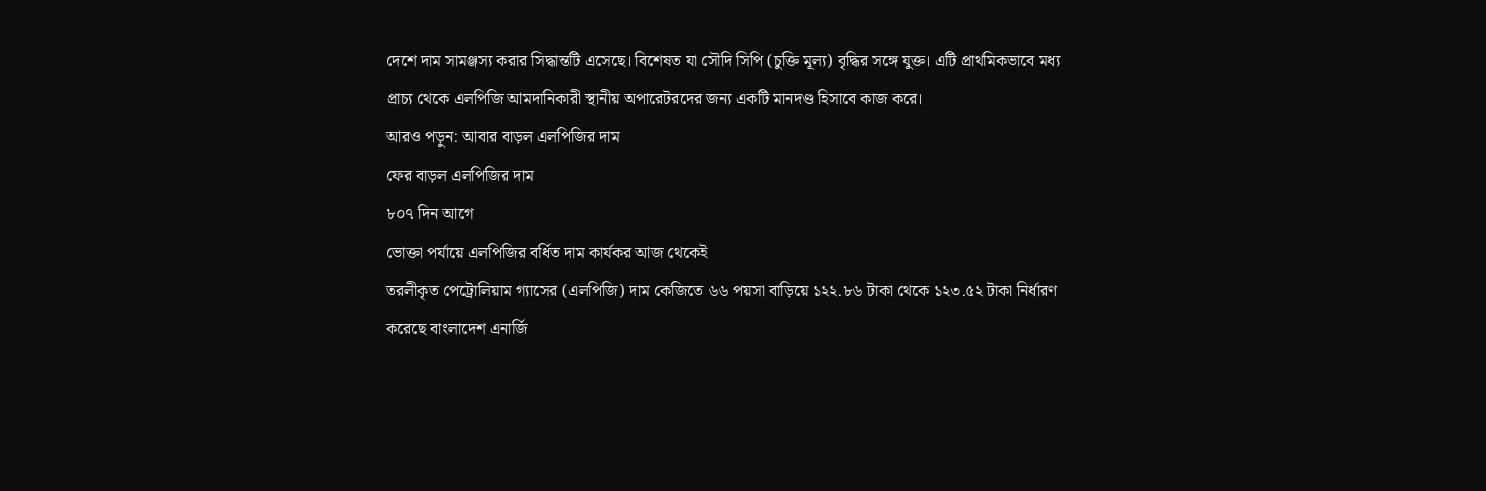দেশে দাম সামঞ্জস্য করার সিদ্ধান্তটি এসেছে। বিশেষত যা সৌদি সিপি (চুক্তি মূল্য) বৃদ্ধির সঙ্গে যুক্ত। এটি প্রাথমিকভাবে মধ্য প্রাচ্য থেকে এলপিজি আমদানিকারী স্থানীয় অপারেটরদের জন্য একটি মানদণ্ড হিসাবে কাজ করে।
আরও পড়ুন: আবার বাড়ল এলপিজির দাম
ফের বাড়ল এলপিজির দাম
৮০৭ দিন আগে
ভোক্তা পর্যায়ে এলপিজির বর্ধিত দাম কার্যকর আজ থেকেই
তরলীকৃত পেট্রোলিয়াম গ্যাসের (এলপিজি) দাম কেজিতে ৬৬ পয়সা বাড়িয়ে ১২২.৮৬ টাকা থেকে ১২৩.৫২ টাকা নির্ধারণ করেছে বাংলাদেশ এনার্জি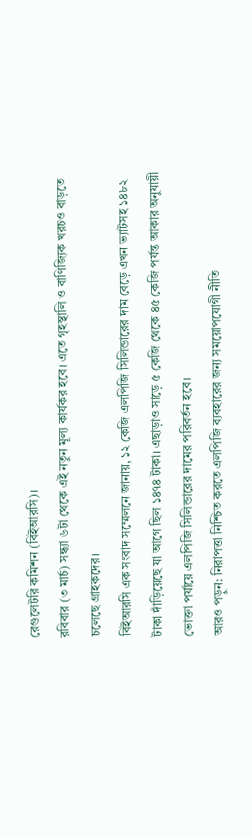রেগুলেটরি কমিশন (বিইআরসি)।
রবিবার (৩ মার্চ) সন্ধ্যা ৬টা থেকে এই নতুন মূল্য কার্যকর হবে। এতে গৃহস্থালি ও বাণিজ্যিক খরচও বাড়তে চলেছে গ্রাহকদের।
বিইআরসি এক সংবাদ সম্মেলনে জানায়, ১২ কেজি এলপিজি সিলিন্ডারের দাম বেড়ে এখন ভ্যাটসহ ১৪৮২ টাকা দাঁড়িয়েছে যা আগে ছিল ১৪৭৪ টাকা। এছাড়াও সাড়ে ৫ কেজি থেকে ৪৫ কেজি পর্যন্ত আকার অনুযায়ী ভোক্তা পর্যায়ে এলপিজি সিলিন্ডারের দামের পরিবর্তন হবে।
আরও পড়ুন: নিরাপত্তা নিশ্চিত করতে এলপিজি ব্যবহারের জন্য সময়োপযোগী নীতি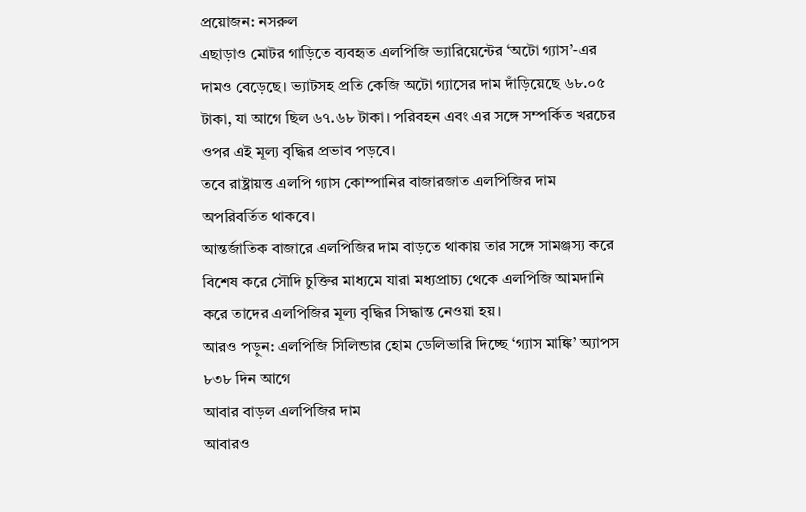প্রয়োজন: নসরুল
এছাড়াও মোটর গাড়িতে ব্যবহৃত এলপিজি ভ্যারিয়েন্টের ‘অটো গ্যাস’-এর দামও বেড়েছে। ভ্যাটসহ প্রতি কেজি অটো গ্যাসের দাম দাঁড়িয়েছে ৬৮.০৫ টাকা, যা আগে ছিল ৬৭.৬৮ টাকা। পরিবহন এবং এর সঙ্গে সম্পর্কিত খরচের ওপর এই মূল্য বৃদ্ধির প্রভাব পড়বে।
তবে রাষ্ট্রায়ত্ত এলপি গ্যাস কোম্পানির বাজারজাত এলপিজির দাম অপরিবর্তিত থাকবে।
আন্তর্জাতিক বাজারে এলপিজির দাম বাড়তে থাকায় তার সঙ্গে সামঞ্জস্য করে বিশেষ করে সৌদি চুক্তির মাধ্যমে যারা মধ্যপ্রাচ্য থেকে এলপিজি আমদানি করে তাদের এলপিজির মূল্য বৃদ্ধির সিদ্ধান্ত নেওয়া হয়।
আরও পড়ুন: এলপিজি সিলিন্ডার হোম ডেলিভারি দিচ্ছে ‘গ্যাস মাঙ্কি’ অ্যাপস
৮৩৮ দিন আগে
আবার বাড়ল এলপিজির দাম
আবারও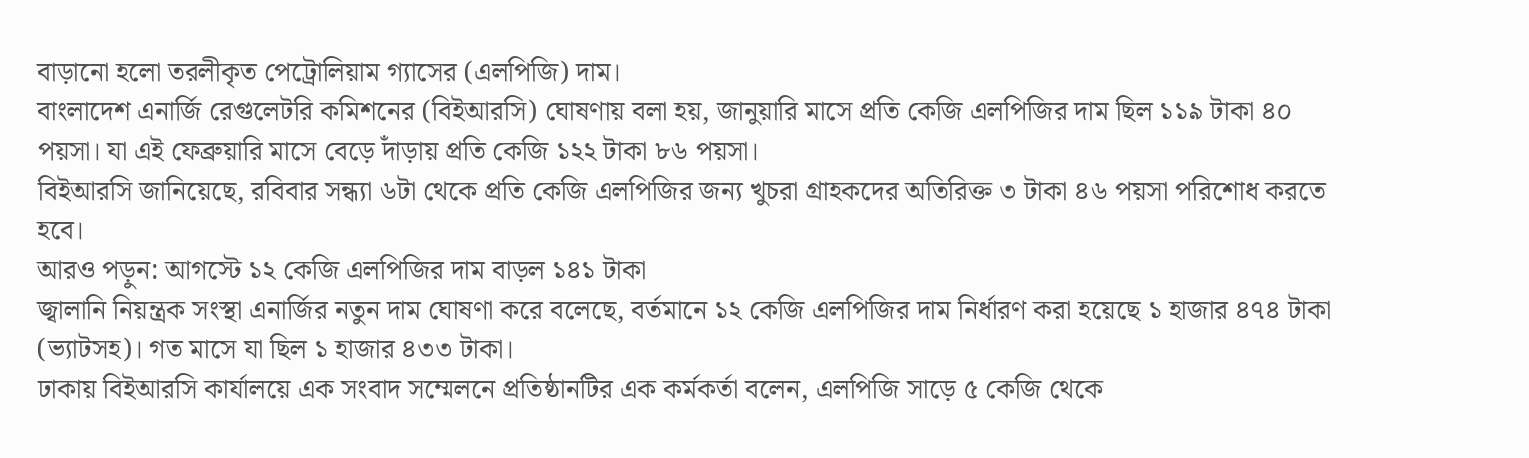বাড়ানো হলো তরলীকৃত পেট্রোলিয়াম গ্যাসের (এলপিজি) দাম।
বাংলাদেশ এনার্জি রেগুলেটরি কমিশনের (বিইআরসি) ঘোষণায় বলা হয়, জানুয়ারি মাসে প্রতি কেজি এলপিজির দাম ছিল ১১৯ টাকা ৪০ পয়সা। যা এই ফেব্রুয়ারি মাসে বেড়ে দাঁড়ায় প্রতি কেজি ১২২ টাকা ৮৬ পয়সা।
বিইআরসি জানিয়েছে, রবিবার সন্ধ্যা ৬টা থেকে প্রতি কেজি এলপিজির জন্য খুচরা গ্রাহকদের অতিরিক্ত ৩ টাকা ৪৬ পয়সা পরিশোধ করতে হবে।
আরও পড়ুন: আগস্টে ১২ কেজি এলপিজির দাম বাড়ল ১৪১ টাকা
জ্বালানি নিয়ন্ত্রক সংস্থা এনার্জির নতুন দাম ঘোষণা করে বলেছে, বর্তমানে ১২ কেজি এলপিজির দাম নির্ধারণ করা হয়েছে ১ হাজার ৪৭৪ টাকা (ভ্যাটসহ)। গত মাসে যা ছিল ১ হাজার ৪৩৩ টাকা।
ঢাকায় বিইআরসি কার্যালয়ে এক সংবাদ সম্মেলনে প্রতিষ্ঠানটির এক কর্মকর্তা বলেন, এলপিজি সাড়ে ৫ কেজি থেকে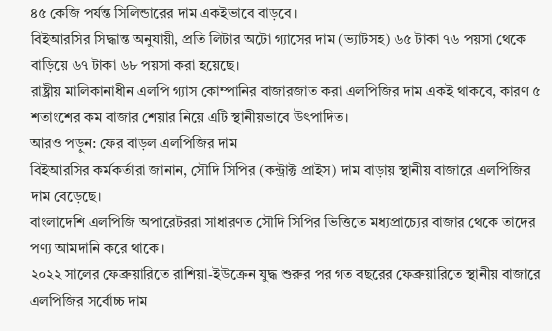৪৫ কেজি পর্যন্ত সিলিন্ডারের দাম একইভাবে বাড়বে।
বিইআরসির সিদ্ধান্ত অনুযায়ী, প্রতি লিটার অটো গ্যাসের দাম (ভ্যাটসহ) ৬৫ টাকা ৭৬ পয়সা থেকে বাড়িয়ে ৬৭ টাকা ৬৮ পয়সা করা হয়েছে।
রাষ্ট্রীয় মালিকানাধীন এলপি গ্যাস কোম্পানির বাজারজাত করা এলপিজির দাম একই থাকবে, কারণ ৫ শতাংশের কম বাজার শেয়ার নিয়ে এটি স্থানীয়ভাবে উৎপাদিত।
আরও পড়ুন: ফের বাড়ল এলপিজির দাম
বিইআরসির কর্মকর্তারা জানান, সৌদি সিপির (কন্ট্রাক্ট প্রাইস) দাম বাড়ায় স্থানীয় বাজারে এলপিজির দাম বেড়েছে।
বাংলাদেশি এলপিজি অপারেটররা সাধারণত সৌদি সিপির ভিত্তিতে মধ্যপ্রাচ্যের বাজার থেকে তাদের পণ্য আমদানি করে থাকে।
২০২২ সালের ফেব্রুয়ারিতে রাশিয়া-ইউক্রেন যুদ্ধ শুরুর পর গত বছরের ফেব্রুয়ারিতে স্থানীয় বাজারে এলপিজির সর্বোচ্চ দাম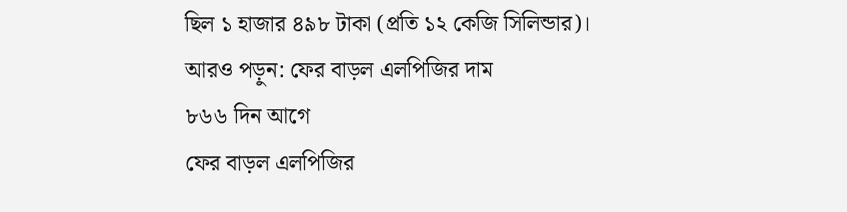ছিল ১ হাজার ৪৯৮ টাকা (প্রতি ১২ কেজি সিলিন্ডার)।
আরও পড়ুন: ফের বাড়ল এলপিজির দাম
৮৬৬ দিন আগে
ফের বাড়ল এলপিজির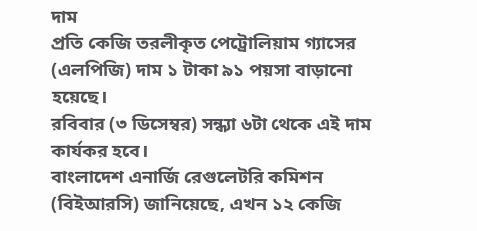দাম
প্রতি কেজি তরলীকৃত পেট্রোলিয়াম গ্যাসের (এলপিজি) দাম ১ টাকা ৯১ পয়সা বাড়ানো হয়েছে।
রবিবার (৩ ডিসেম্বর) সন্ধ্যা ৬টা থেকে এই দাম কার্যকর হবে।
বাংলাদেশ এনার্জি রেগুলেটরি কমিশন (বিইআরসি) জানিয়েছে, এখন ১২ কেজি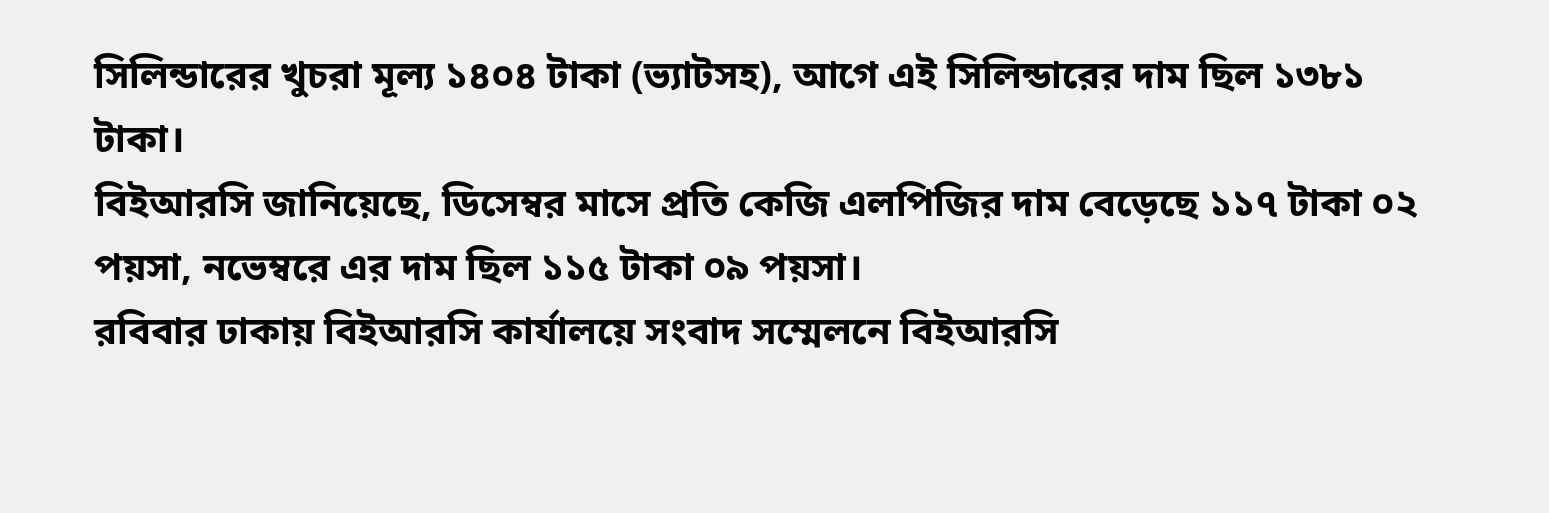সিলিন্ডারের খুচরা মূল্য ১৪০৪ টাকা (ভ্যাটসহ), আগে এই সিলিন্ডারের দাম ছিল ১৩৮১ টাকা।
বিইআরসি জানিয়েছে, ডিসেম্বর মাসে প্রতি কেজি এলপিজির দাম বেড়েছে ১১৭ টাকা ০২ পয়সা, নভেম্বরে এর দাম ছিল ১১৫ টাকা ০৯ পয়সা।
রবিবার ঢাকায় বিইআরসি কার্যালয়ে সংবাদ সম্মেলনে বিইআরসি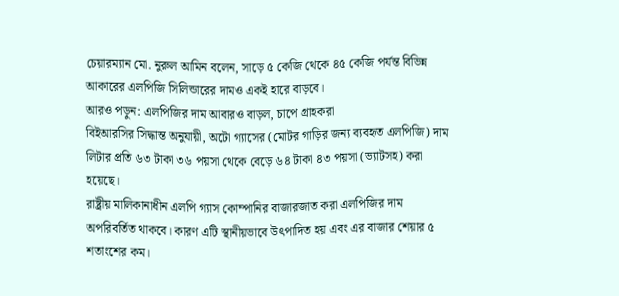চেয়ারম্যান মো. নুরুল আমিন বলেন, সাড়ে ৫ কেজি থেকে ৪৫ কেজি পর্যন্ত বিভিন্ন আকারের এলপিজি সিলিন্ডারের দামও একই হারে বাড়বে।
আরও পড়ুন: এলপিজির দাম আবারও বাড়ল, চাপে গ্রাহকরা
বিইআরসির সিদ্ধান্ত অনুযায়ী, অটো গ্যাসের (মোটর গাড়ির জন্য ব্যবহৃত এলপিজি) দাম লিটার প্রতি ৬৩ টাকা ৩৬ পয়সা থেকে বেড়ে ৬৪ টাকা ৪৩ পয়সা (ভ্যাটসহ) করা হয়েছে।
রাষ্ট্রীয় মালিকানাধীন এলপি গ্যাস কোম্পানির বাজারজাত করা এলপিজির দাম অপরিবর্তিত থাকবে। কারণ এটি স্থানীয়ভাবে উৎপাদিত হয় এবং এর বাজার শেয়ার ৫ শতাংশের কম।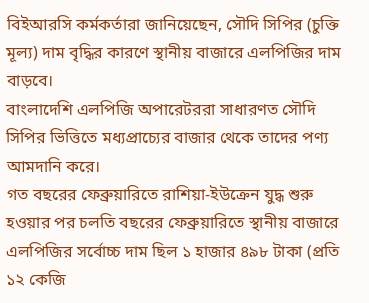বিইআরসি কর্মকর্তারা জানিয়েছেন, সৌদি সিপির (চুক্তি মূল্য) দাম বৃদ্ধির কারণে স্থানীয় বাজারে এলপিজির দাম বাড়বে।
বাংলাদেশি এলপিজি অপারেটররা সাধারণত সৌদি সিপির ভিত্তিতে মধ্যপ্রাচ্যের বাজার থেকে তাদের পণ্য আমদানি করে।
গত বছরের ফেব্রুয়ারিতে রাশিয়া-ইউক্রেন যুদ্ধ শুরু হওয়ার পর চলতি বছরের ফেব্রুয়ারিতে স্থানীয় বাজারে এলপিজির সর্বোচ্চ দাম ছিল ১ হাজার ৪৯৮ টাকা (প্রতি ১২ কেজি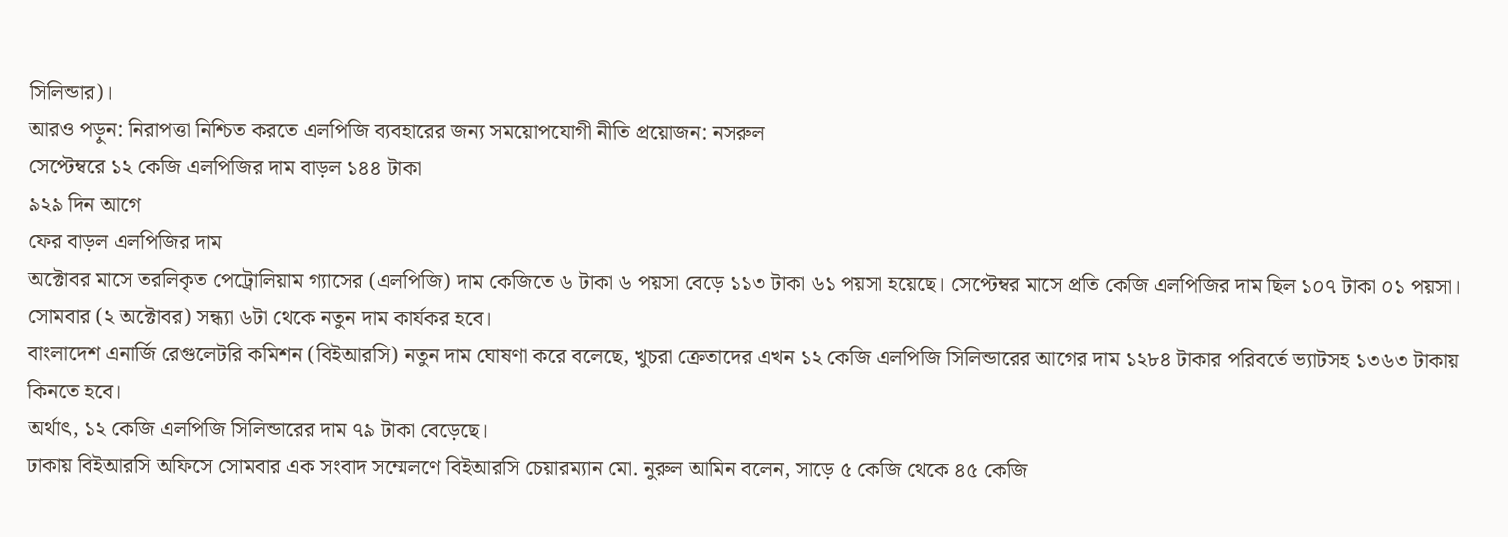সিলিন্ডার)।
আরও পড়ুন: নিরাপত্তা নিশ্চিত করতে এলপিজি ব্যবহারের জন্য সময়োপযোগী নীতি প্রয়োজন: নসরুল
সেপ্টেম্বরে ১২ কেজি এলপিজির দাম বাড়ল ১৪৪ টাকা
৯২৯ দিন আগে
ফের বাড়ল এলপিজির দাম
অক্টোবর মাসে তরলিকৃত পেট্রোলিয়াম গ্যাসের (এলপিজি) দাম কেজিতে ৬ টাকা ৬ পয়সা বেড়ে ১১৩ টাকা ৬১ পয়সা হয়েছে। সেপ্টেম্বর মাসে প্রতি কেজি এলপিজির দাম ছিল ১০৭ টাকা ০১ পয়সা।
সোমবার (২ অক্টোবর) সন্ধ্যা ৬টা থেকে নতুন দাম কার্যকর হবে।
বাংলাদেশ এনার্জি রেগুলেটরি কমিশন (বিইআরসি) নতুন দাম ঘোষণা করে বলেছে, খুচরা ক্রেতাদের এখন ১২ কেজি এলপিজি সিলিন্ডারের আগের দাম ১২৮৪ টাকার পরিবর্তে ভ্যাটসহ ১৩৬৩ টাকায় কিনতে হবে।
অর্থাৎ, ১২ কেজি এলপিজি সিলিন্ডারের দাম ৭৯ টাকা বেড়েছে।
ঢাকায় বিইআরসি অফিসে সোমবার এক সংবাদ সম্মেলণে বিইআরসি চেয়ারম্যান মো. নুরুল আমিন বলেন, সাড়ে ৫ কেজি থেকে ৪৫ কেজি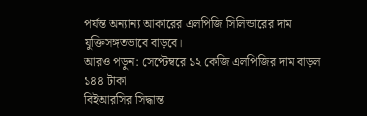পর্যন্ত অন্যান্য আকারের এলপিজি সিলিন্ডারের দাম যুক্তিসঙ্গতভাবে বাড়বে।
আরও পড়ুন: সেপ্টেম্বরে ১২ কেজি এলপিজির দাম বাড়ল ১৪৪ টাকা
বিইআরসির সিদ্ধান্ত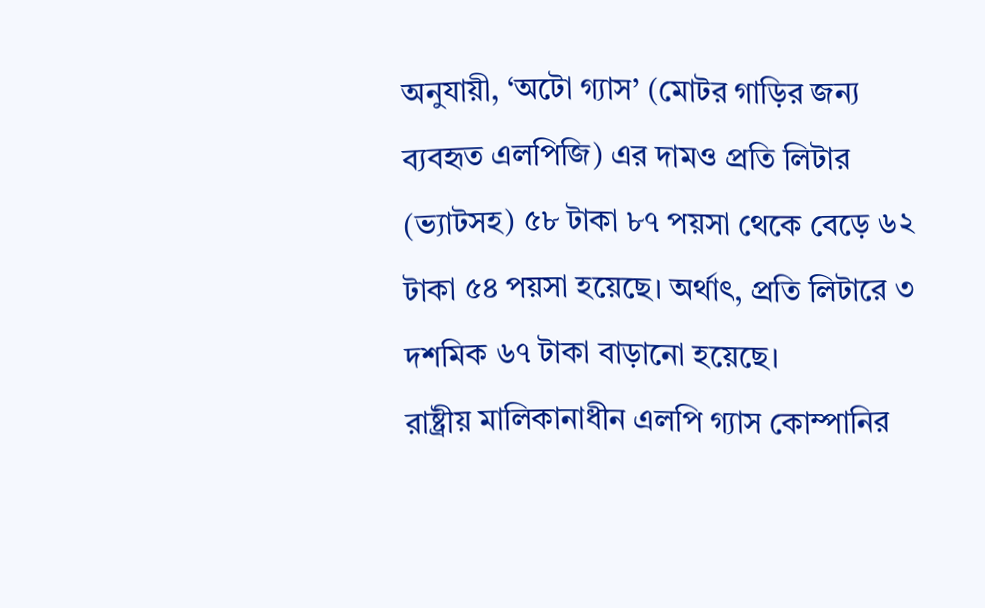অনুযায়ী, ‘অটো গ্যাস’ (মোটর গাড়ির জন্য ব্যবহৃত এলপিজি) এর দামও প্রতি লিটার (ভ্যাটসহ) ৫৮ টাকা ৮৭ পয়সা থেকে বেড়ে ৬২ টাকা ৫৪ পয়সা হয়েছে। অর্থাৎ, প্রতি লিটারে ৩ দশমিক ৬৭ টাকা বাড়ানো হয়েছে।
রাষ্ট্রীয় মালিকানাধীন এলপি গ্যাস কোম্পানির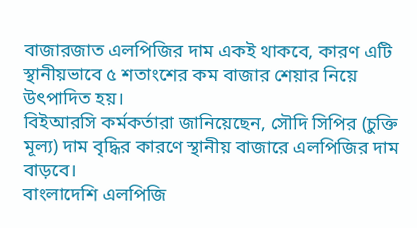বাজারজাত এলপিজির দাম একই থাকবে, কারণ এটি স্থানীয়ভাবে ৫ শতাংশের কম বাজার শেয়ার নিয়ে উৎপাদিত হয়।
বিইআরসি কর্মকর্তারা জানিয়েছেন, সৌদি সিপির (চুক্তি মূল্য) দাম বৃদ্ধির কারণে স্থানীয় বাজারে এলপিজির দাম বাড়বে।
বাংলাদেশি এলপিজি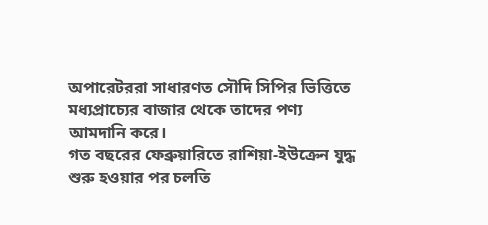অপারেটররা সাধারণত সৌদি সিপির ভিত্তিতে মধ্যপ্রাচ্যের বাজার থেকে তাদের পণ্য আমদানি করে।
গত বছরের ফেব্রুয়ারিতে রাশিয়া-ইউক্রেন যুদ্ধ শুরু হওয়ার পর চলতি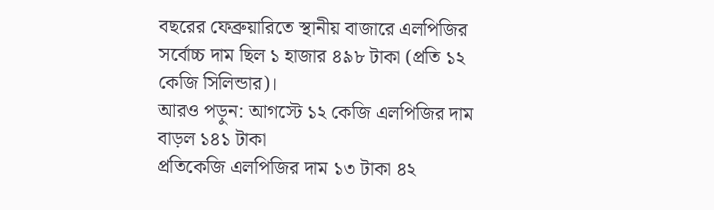বছরের ফেব্রুয়ারিতে স্থানীয় বাজারে এলপিজির সর্বোচ্চ দাম ছিল ১ হাজার ৪৯৮ টাকা (প্রতি ১২ কেজি সিলিন্ডার)।
আরও পড়ুন: আগস্টে ১২ কেজি এলপিজির দাম বাড়ল ১৪১ টাকা
প্রতিকেজি এলপিজির দাম ১৩ টাকা ৪২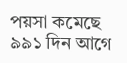পয়সা কমেছে
৯৯১ দিন আগে